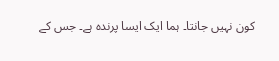کون نہیں جانتا۔ ہما ایک ایسا پرندہ ہے۔ جس کے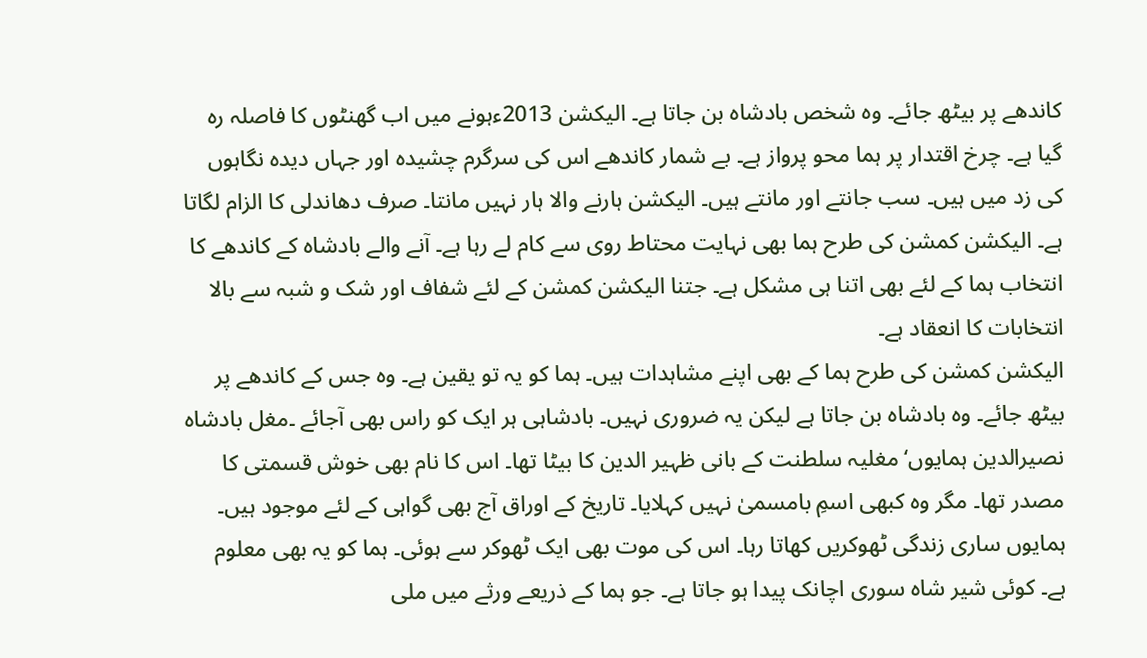کاندھے پر بیٹھ جائے۔ وہ شخص بادشاہ بن جاتا ہے۔ الیکشن 2013ءہونے میں اب گھنٹوں کا فاصلہ رہ گیا ہے۔ چرخ اقتدار پر ہما محو پرواز ہے۔ بے شمار کاندھے اس کی سرگرم چشیدہ اور جہاں دیدہ نگاہوں کی زد میں ہیں۔ سب جانتے اور مانتے ہیں۔ الیکشن ہارنے والا ہار نہیں مانتا۔ صرف دھاندلی کا الزام لگاتا ہے۔ الیکشن کمشن کی طرح ہما بھی نہایت محتاط روی سے کام لے رہا ہے۔ آنے والے بادشاہ کے کاندھے کا انتخاب ہما کے لئے بھی اتنا ہی مشکل ہے۔ جتنا الیکشن کمشن کے لئے شفاف اور شک و شبہ سے بالا انتخابات کا انعقاد ہے۔
الیکشن کمشن کی طرح ہما کے بھی اپنے مشاہدات ہیں۔ ہما کو یہ تو یقین ہے۔ وہ جس کے کاندھے پر بیٹھ جائے۔ وہ بادشاہ بن جاتا ہے لیکن یہ ضروری نہیں۔ بادشاہی ہر ایک کو راس بھی آجائے ۔مغل بادشاہ نصیرالدین ہمایوں‘ مغلیہ سلطنت کے بانی ظہیر الدین کا بیٹا تھا۔ اس کا نام بھی خوش قسمتی کا مصدر تھا۔ مگر وہ کبھی اسمِ بامسمیٰ نہیں کہلایا۔ تاریخ کے اوراق آج بھی گواہی کے لئے موجود ہیں۔ ہمایوں ساری زندگی ٹھوکریں کھاتا رہا۔ اس کی موت بھی ایک ٹھوکر سے ہوئی۔ ہما کو یہ بھی معلوم ہے۔ کوئی شیر شاہ سوری اچانک پیدا ہو جاتا ہے۔ جو ہما کے ذریعے ورثے میں ملی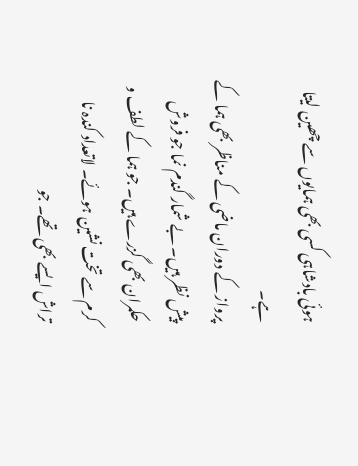ہوئی بادشاہی کسی بھی ہمایوں سے چھین لیتا ہے۔
پرواز کے دوران ماضی کے مناظر بھی ہما کے پیش نظر ہیں۔ بے شمار گندم نما جو فروش حکمران بھی گزرے ہیں۔ جو ہما کے لطف و کرم سے تخت نشین ہوئے۔ لاتعداد کندہ نا تراش ایسے بھی تھے۔ جو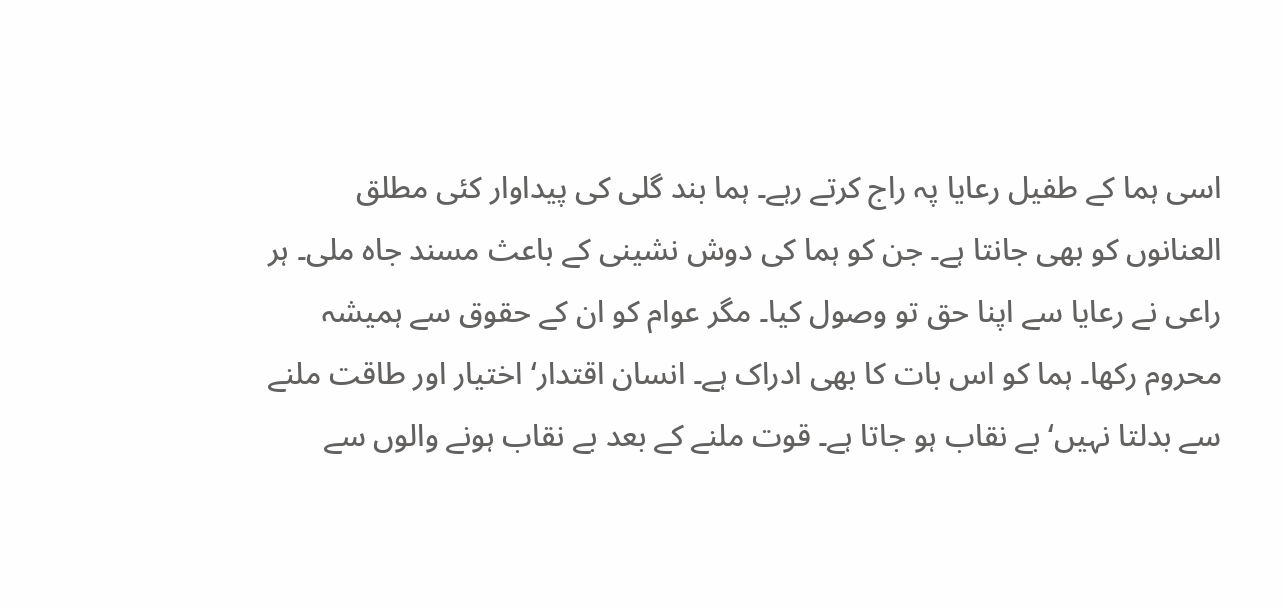اسی ہما کے طفیل رعایا پہ راج کرتے رہے۔ ہما بند گلی کی پیداوار کئی مطلق العنانوں کو بھی جانتا ہے۔ جن کو ہما کی دوش نشینی کے باعث مسند جاہ ملی۔ ہر راعی نے رعایا سے اپنا حق تو وصول کیا۔ مگر عوام کو ان کے حقوق سے ہمیشہ محروم رکھا۔ ہما کو اس بات کا بھی ادراک ہے۔ انسان اقتدار‘ اختیار اور طاقت ملنے سے بدلتا نہیں‘ بے نقاب ہو جاتا ہے۔ قوت ملنے کے بعد بے نقاب ہونے والوں سے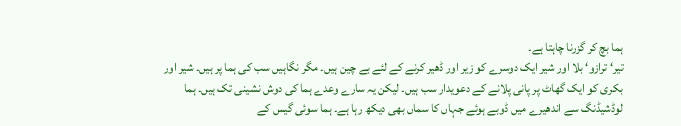ہما بچ کر گزرنا چاہتا ہے۔
تیر‘ ترازو‘ بلا اور شیر ایک دوسرے کو زیر اور ڈھیر کرنے کے لئے بے چین ہیں۔ مگر نگاہیں سب کی ہما پر ہیں۔ شیر اور بکری کو ایک گھاٹ پر پانی پلانے کے دعویدار سب ہیں۔ لیکن یہ سارے وعدے ہما کی دوش نشینی تک ہیں۔ ہما لوڈشیڈنگ سے اندھیرے میں ڈوبے ہوئے جہاں کا سماں بھی دیکھ رہا ہے۔ ہما سوئی گیس کے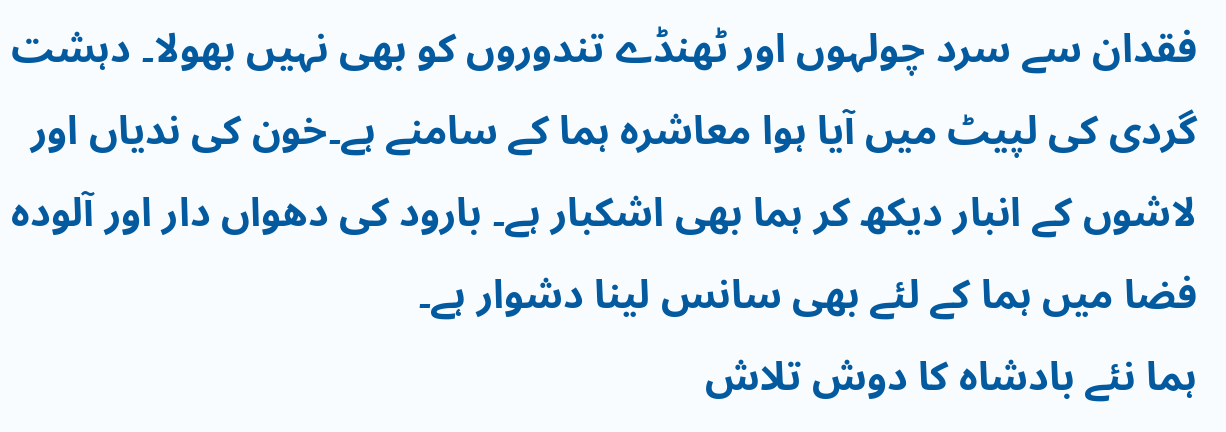فقدان سے سرد چولہوں اور ٹھنڈے تندوروں کو بھی نہیں بھولا۔ دہشت گردی کی لپیٹ میں آیا ہوا معاشرہ ہما کے سامنے ہے۔خون کی ندیاں اور لاشوں کے انبار دیکھ کر ہما بھی اشکبار ہے۔ بارود کی دھواں دار اور آلودہ فضا میں ہما کے لئے بھی سانس لینا دشوار ہے۔
ہما نئے بادشاہ کا دوش تلاش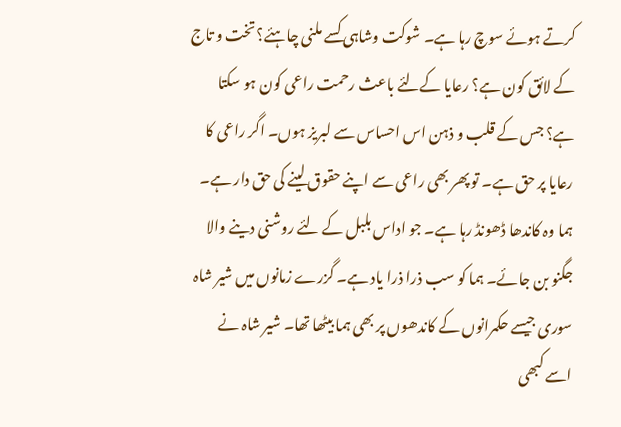کرتے ہوئے سوچ رہا ہے۔ شوکت وشاہی کسے ملنی چاہئے؟ تخت و تاج کے لائق کون ہے؟ رعایا کےلئے باعث رحمت راعی کون ہو سکتا ہے؟ جس کے قلب و ذہن اس احساس سے لبریز ہوں۔ اگر راعی کا رعایا پر حق ہے۔ تو پھر بھی راعی سے اپنے حقوق لینے کی حق دار ہے۔ ہما وہ کاندھا ڈھونڈ رہا ہے۔ جو اداس بلبل کے لئے روشنی دینے والا جگنو بن جائے۔ ہما کو سب ذرا ذرا یاد ہے۔ گزرے زمانوں میں شیر شاہ سوری جیسے حکمرانوں کے کاندھوں پر بھی ہما بیٹھا تھا۔ شیر شاہ نے اسے کبھی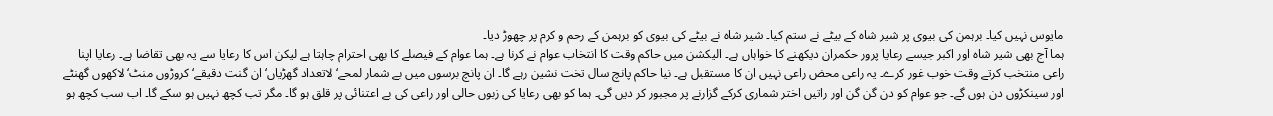مایوس نہیں کیا۔ برہمن کی بیوی پر شیر شاہ کے بیٹے نے ستم کیا۔ شیر شاہ نے بیٹے کی بیوی کو برہمن کے رحم و کرم پر چھوڑ دیا۔
ہما آج بھی شیر شاہ اور اکبر جیسے رعایا پرور حکمران دیکھنے کا خواہاں ہے۔ الیکشن میں حاکم وقت کا انتخاب عوام نے کرنا ہے۔ ہما عوام کے فیصلے کا بھی احترام چاہتا ہے لیکن اس کا رعایا سے یہ بھی تقاضا ہے۔ رعایا اپنا راعی منتخب کرتے وقت خوب غور کرے۔ یہ راعی محض راعی نہیں ان کا مستقبل ہے۔ نیا حاکم پانچ سال تخت نشین رہے گا۔ ان پانچ برسوں میں بے شمار لمحے‘ لاتعداد گھڑیاں‘ ان گنت دقیقے‘ کروڑوں منٹ‘ لاکھوں گھنٹے اور سینکڑوں دن ہوں گے۔ جو عوام کو دن گن گن اور راتیں اختر شماری کرکے گزارنے پر مجبور کر دیں گی۔ ہما کو بھی رعایا کی زبوں حالی اور راعی کی بے اعتنائی پر قلق ہو گا۔ مگر تب کچھ نہیں ہو سکے گا۔ اب سب کچھ ہو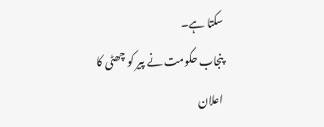سکتا ہے۔
پنجاب حکومت نے پیر کو چھٹی کا اعلان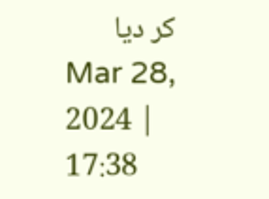کر دیا
Mar 28, 2024 | 17:38